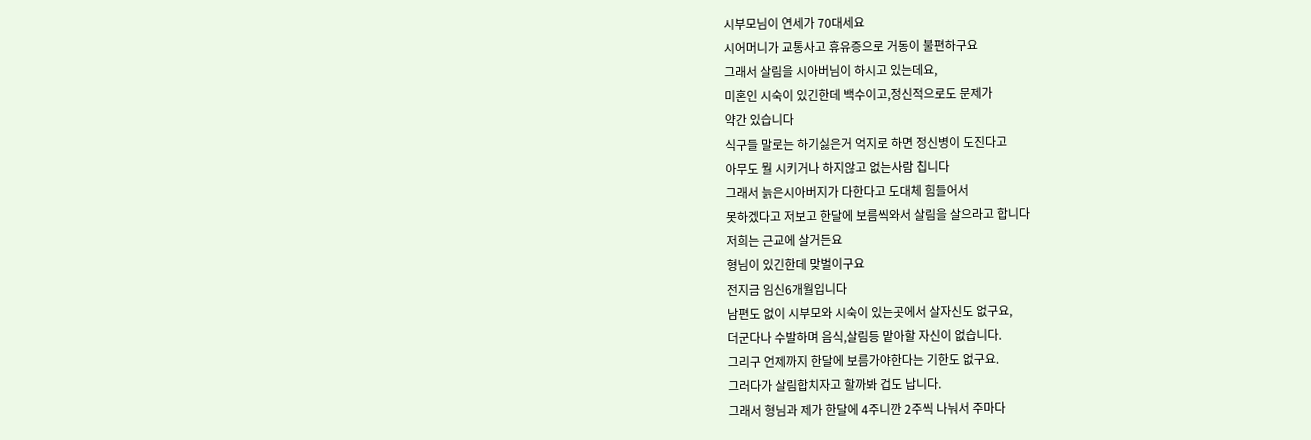시부모님이 연세가 70대세요
시어머니가 교통사고 휴유증으로 거동이 불편하구요
그래서 살림을 시아버님이 하시고 있는데요,
미혼인 시숙이 있긴한데 백수이고,정신적으로도 문제가
약간 있습니다
식구들 말로는 하기싫은거 억지로 하면 정신병이 도진다고
아무도 뭘 시키거나 하지않고 없는사람 칩니다
그래서 늙은시아버지가 다한다고 도대체 힘들어서
못하겠다고 저보고 한달에 보름씩와서 살림을 살으라고 합니다
저희는 근교에 살거든요
형님이 있긴한데 맞벌이구요
전지금 임신6개월입니다
남편도 없이 시부모와 시숙이 있는곳에서 살자신도 없구요,
더군다나 수발하며 음식,살림등 맡아할 자신이 없습니다.
그리구 언제까지 한달에 보름가야한다는 기한도 없구요.
그러다가 살림합치자고 할까봐 겁도 납니다.
그래서 형님과 제가 한달에 4주니깐 2주씩 나눠서 주마다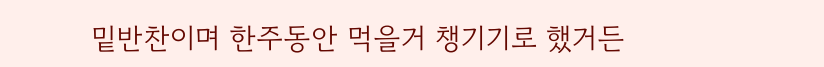밑반찬이며 한주동안 먹을거 챙기기로 했거든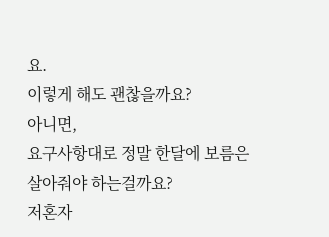요.
이렇게 해도 괜찮을까요?
아니면,
요구사항대로 정말 한달에 보름은 살아줘야 하는걸까요?
저혼자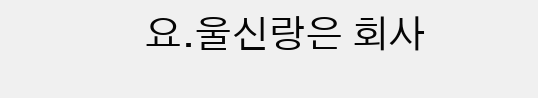요.울신랑은 회사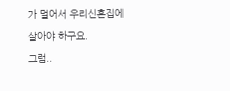가 멀어서 우리신혼집에 살아야 하구요.
그럼..